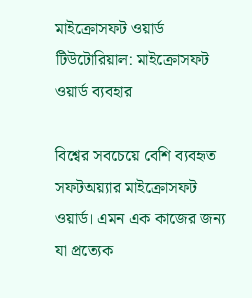মাইক্রোসফট ওয়ার্ড টিউটোরিয়াল: মাইক্রোসফট ওয়ার্ড ব্যবহার

বিশ্বের সবচেয়ে বেশি ব্যবহৃত সফটঅয়্যার মাইক্রোসফট ওয়ার্ড। এমন এক কাজের জন্য যা প্রত্যেক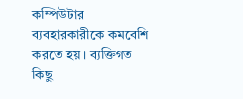কম্পিউটার ব্যবহারকারীকে কমবেশি করতে হয়। ব্যক্তিগত কিছু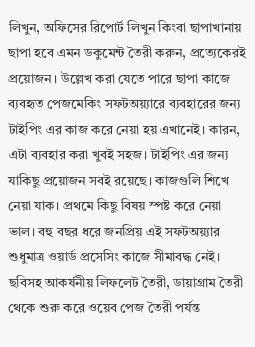লিখুন, অফিসের রিপোর্ট লিখুন কিংবা ছাপাখানায় ছাপা হবে এমন ডকুমেন্ট তৈরী করুন, প্রত্যেকেরই প্রয়োজন। উল্লেখ করা যেতে পারে ছাপা কাজে ব্যবহৃত পেজমেকিং সফটঅয়্যারে ব্যবহারের জন্য টাইপিং এর কাজ করে নেয়া হয় এখানেই। কারন, এটা ব্যবহার করা খুবই সহজ। টাইপিং এর জন্য যাকিছু প্রয়োজন সবই রয়েছে। কাজগুলি শিখে নেয়া যাক। প্রথমে কিছু বিষয় স্পষ্ট করে নেয়া ভাল। বহু বছর ধরে জনপ্রিয় এই সফটঅয়্যার শুধুমাত্র ওয়ার্ড প্রসেসিং কাজে সীমাবদ্ধ নেই। ছবিসহ আকর্ষনীয় লিফলেট তৈরী, ডায়াগ্রাম তৈরী থেকে শুরু করে ওয়েব পেজ তৈরী পর্যন্ত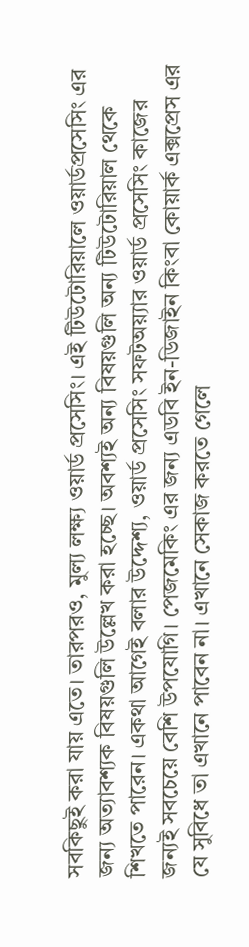সবকিছুই করা যায় এতে। তারপরও, মুল্য লক্ষ্য ওয়ার্ড প্রসেসিং। এই টিউটোরিয়ালে ওয়ার্ডপ্রসেসিং এর জন্য অত্যাবশ্যক বিষয়গুলি উল্লেখ করা হচ্ছে। অবশ্যই অন্য বিষয়গুলি অন্য টিউটোরিয়াল থেকে শিখতে পারেন। একথা আগেই বলার উদ্দেশ্য, ওয়ার্ড প্রসেসিং সফটঅয়্যার ওয়ার্ড প্রসেসিং কাজের জন্যই সবচেয়ে বেশি উপযোগি। পেজমেকিং এর জন্য এডবি ইন-ডিজাইন কিংবা কোয়ার্ক এক্সপ্রেস এর যে সুবিধে তা এখানে পাবেন না। এখানে সেকাজ করতে গেলে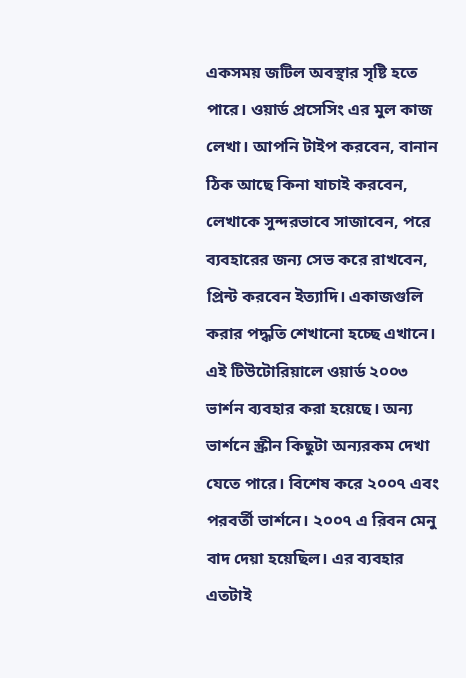একসময় জটিল অবস্থার সৃষ্টি হতে পারে। ওয়ার্ড প্রসেসিং এর মুল কাজ লেখা। আপনি টাইপ করবেন, বানান ঠিক আছে কিনা যাচাই করবেন, লেখাকে সুন্দরভাবে সাজাবেন, পরে ব্যবহারের জন্য সেভ করে রাখবেন, প্রিন্ট করবেন ইত্যাদি। একাজগুলি করার পদ্ধতি শেখানো হচ্ছে এখানে। এই টিউটোরিয়ালে ওয়ার্ড ২০০৩ ভার্শন ব্যবহার করা হয়েছে। অন্য ভার্শনে স্ক্রীন কিছুটা অন্যরকম দেখা যেতে পারে। বিশেষ করে ২০০৭ এবং পরবর্তী ভার্শনে। ২০০৭ এ রিবন মেনু বাদ দেয়া হয়েছিল। এর ব্যবহার এতটাই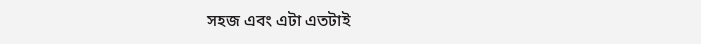সহজ এবং এটা এতটাই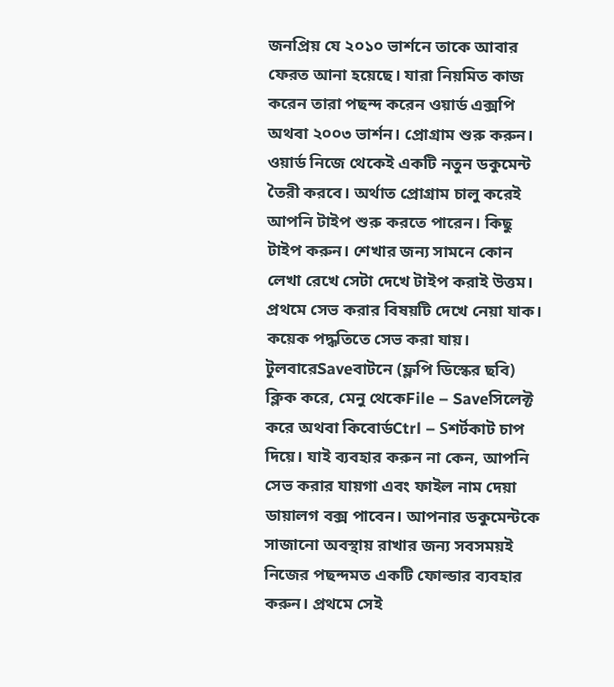জনপ্রিয় যে ২০১০ ভার্শনে তাকে আবার ফেরত আনা হয়েছে। যারা নিয়মিত কাজ করেন তারা পছন্দ করেন ওয়ার্ড এক্সপি অথবা ২০০৩ ভার্শন। প্রোগ্রাম শুরু করুন। ওয়ার্ড নিজে থেকেই একটি নতুন ডকুমেন্ট তৈরী করবে। অর্থাত প্রোগ্রাম চালু করেই আপনি টাইপ শুরু করতে পারেন। কিছু টাইপ করুন। শেখার জন্য সামনে কোন লেখা রেখে সেটা দেখে টাইপ করাই উত্তম। প্রথমে সেভ করার বিষয়টি দেখে নেয়া যাক। কয়েক পদ্ধতিতে সেভ করা যায়। টুলবারেSaveবাটনে (ফ্লপি ডিস্কের ছবি) ক্লিক করে, মেনু থেকেFile – Saveসিলেক্ট করে অথবা কিবোর্ডCtrl – Sশর্টকাট চাপ দিয়ে। যাই ব্যবহার করুন না কেন, আপনি সেভ করার যায়গা এবং ফাইল নাম দেয়া ডায়ালগ বক্স পাবেন। আপনার ডকুমেন্টকে সাজানো অবস্থায় রাখার জন্য সবসময়ই নিজের পছন্দমত একটি ফোল্ডার ব্যবহার করুন। প্রথমে সেই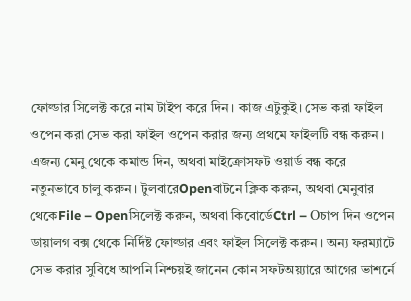ফোল্ডার সিলেক্ট করে নাম টাইপ করে দিন। কাজ এটুকুই। সেভ করা ফাইল ওপেন করা সেভ করা ফাইল ওপেন করার জন্য প্রথমে ফাইলটি বন্ধ করুন। এজন্য মেনু থেকে কমান্ড দিন, অথবা মাইক্রোসফট ওয়ার্ড বন্ধ করে নতুনভাবে চালু করুন। টুলবারেOpenবাটনে ক্লিক করুন, অথবা মেনুবার থেকেFile – Openসিলেক্ট করুন, অথবা কিবোর্ডেCtrl – Oচাপ দিন ওপেন ডায়ালগ বক্স থেকে নির্দিষ্ট ফোল্ডার এবং ফাইল সিলেক্ট করুন। অন্য ফরম্যাটে সেভ করার সুবিধে আপনি নিশ্চয়ই জানেন কোন সফটঅয়্যারে আগের ভাশর্নে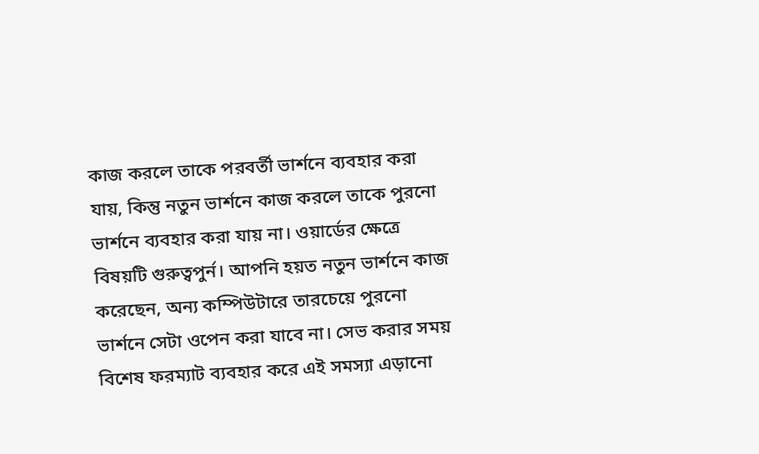কাজ করলে তাকে পরবর্তী ভার্শনে ব্যবহার করা যায়, কিন্তু নতুন ভার্শনে কাজ করলে তাকে পুরনো ভার্শনে ব্যবহার করা যায় না। ওয়ার্ডের ক্ষেত্রে বিষয়টি গুরুত্বপুর্ন। আপনি হয়ত নতুন ভার্শনে কাজ করেছেন, অন্য কম্পিউটারে তারচেয়ে পুরনো ভার্শনে সেটা ওপেন করা যাবে না। সেভ করার সময় বিশেষ ফরম্যাট ব্যবহার করে এই সমস্যা এড়ানো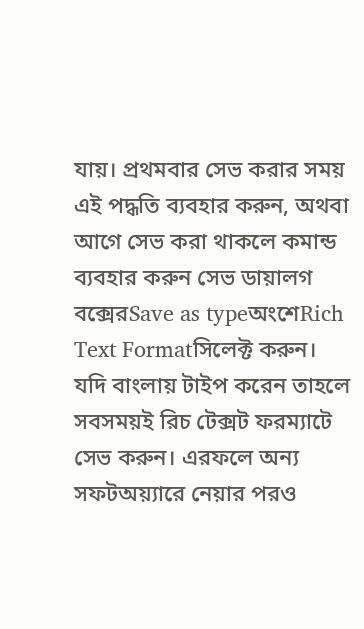যায়। প্রথমবার সেভ করার সময় এই পদ্ধতি ব্যবহার করুন, অথবা আগে সেভ করা থাকলে কমান্ড ব্যবহার করুন সেভ ডায়ালগ বক্সেরSave as typeঅংশেRich Text Formatসিলেক্ট করুন। যদি বাংলায় টাইপ করেন তাহলে সবসময়ই রিচ টেক্সট ফরম্যাটে সেভ করুন। এরফলে অন্য সফটঅয়্যারে নেয়ার পরও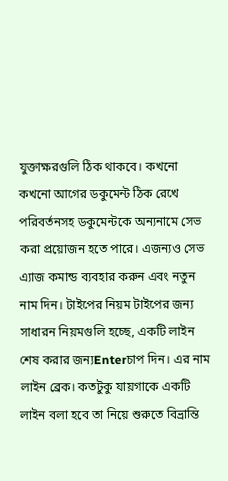যুক্তাক্ষরগুলি ঠিক থাকবে। কখনো কখনো আগের ডকুমেন্ট ঠিক রেখে পরিবর্তনসহ ডকুমেন্টকে অন্যনামে সেভ করা প্রয়োজন হতে পারে। এজন্যও সেভ এ্যাজ কমান্ড ব্যবহার করুন এবং নতুন নাম দিন। টাইপের নিয়ম টাইপের জন্য সাধারন নিয়মগুলি হচ্ছে, একটি লাইন শেষ করার জন্যEnterচাপ দিন। এর নাম লাইন ব্রেক। কতটুকু যায়গাকে একটি লাইন বলা হবে তা নিয়ে শুরুতে বিভ্রান্তি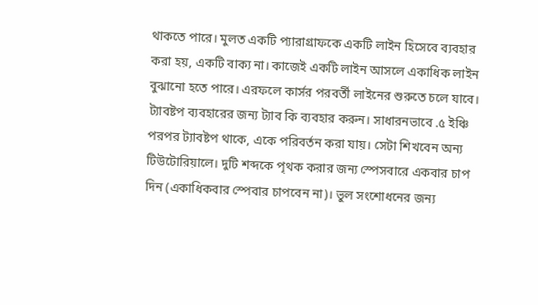থাকতে পারে। মুলত একটি প্যারাগ্রাফকে একটি লাইন হিসেবে ব্যবহার করা হয়, একটি বাক্য না। কাজেই একটি লাইন আসলে একাধিক লাইন বুঝানো হতে পারে। এরফলে কার্সর পরবর্তী লাইনের শুরুতে চলে যাবে। ট্যাবষ্টপ ব্যবহারের জন্য ট্যাব কি ব্যবহার করুন। সাধারনভাবে .৫ ইঞ্চি পরপর ট্যাবষ্টপ থাকে, একে পরিবর্তন করা যায়। সেটা শিখবেন অন্য টিউটোরিয়ালে। দুটি শব্দকে পৃথক করার জন্য স্পেসবারে একবার চাপ দিন (একাধিকবার স্পেবার চাপবেন না)। ভুল সংশোধনের জন্য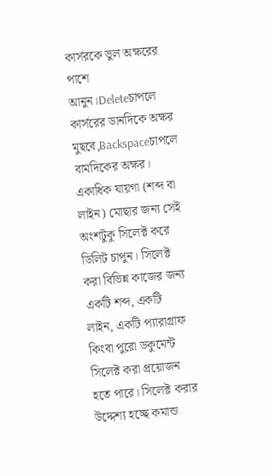কার্সরকে ভুল অক্ষরের পাশে আনুন।Deleteচাপলে কার্সরের ডানদিকে অক্ষর মুছবে,Backspaceচাপলে বামদিকের অক্ষর। একাধিক যায়গা (শব্দ বা লাইন) মোছার জন্য সেই অংশটুকু সিলেক্ট করে ডিলিট চাপুন। সিলেক্ট করা বিভিন্ন কাজের জন্য একটি শব্দ, একটি লাইন, একটি প্যারাগ্রাফ কিংবা পুরো ডকুমেন্ট সিলেক্ট করা প্রয়োজন হতে পারে। সিলেক্ট করার উদ্দেশ্য হচ্ছে কমান্ড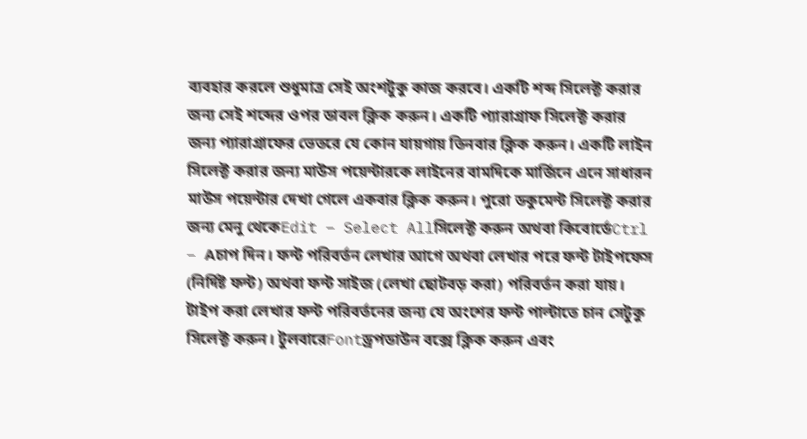ব্যবহার করলে শুধুমাত্র সেই অংশটুকু কাজ করবে। একটি শব্দ সিলেক্ট করার জন্য সেই শব্দের ওপর ডাবল ক্লিক করুন। একটি প্যারাগ্রাফ সিলেক্ট করার জন্য প্যারাগ্রাফের ভেতরে যে কোন যায়গায় তিনবার ক্লিক করুন। একটি লাইন সিলেক্ট করার জন্য মাউস পয়েন্টারকে লাইনের বামদিকে মার্জিনে এনে সাধারন মাউস পয়েন্টার দেখা গেলে একবার ক্লিক করুন। পুরো ডকুমেন্ট সিলেক্ট করার জন্য মেনু থেকেEdit – Select Allসিলেক্ট করুন অথবা কিবোর্ডেCtrl – Aচাপ দিন। ফন্ট পরিবর্তন লেখার আগে অথবা লেখার পরে ফন্ট টাইপফেস (নির্দিষ্ট ফন্ট) অথবা ফন্ট সাইজ (লেখা ছোটবড় করা) পরিবর্তন করা যায়। টাইপ করা লেখার ফন্ট পরিবর্তনের জন্য যে অংশের ফন্ট পাল্টাতে চান সেটুকু সিলেক্ট করুন। টুলবারেFontড্রপডাউন বক্সে ক্লিক করুন এবং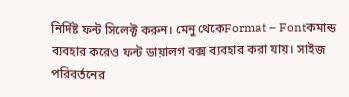নির্দিষ্ট ফন্ট সিলেক্ট করুন। মেনু থেকেFormat – Fontকমান্ড ব্যবহার করেও ফন্ট ডায়ালগ বক্স ব্যবহার করা যায়। সাইজ পরিবর্তনের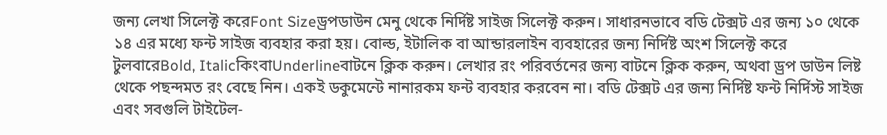জন্য লেখা সিলেক্ট করেFont Sizeড্রপডাউন মেনু থেকে নির্দিষ্ট সাইজ সিলেক্ট করুন। সাধারনভাবে বডি টেক্সট এর জন্য ১০ থেকে ১৪ এর মধ্যে ফন্ট সাইজ ব্যবহার করা হয়। বোল্ড, ইটালিক বা আন্ডারলাইন ব্যবহারের জন্য নির্দিষ্ট অংশ সিলেক্ট করে টুলবারেBold, ItalicকিংবাUnderlineবাটনে ক্লিক করুন। লেখার রং পরিবর্তনের জন্য বাটনে ক্লিক করুন, অথবা ড্রপ ডাউন লিষ্ট থেকে পছন্দমত রং বেছে নিন। একই ডকুমেন্টে নানারকম ফন্ট ব্যবহার করবেন না। বডি টেক্সট এর জন্য নির্দিষ্ট ফন্ট নির্দিস্ট সাইজ এবং সবগুলি টাইটেল-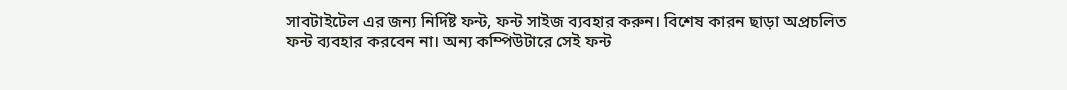সাবটাইটেল এর জন্য নির্দিষ্ট ফন্ট, ফন্ট সাইজ ব্যবহার করুন। বিশেষ কারন ছাড়া অপ্রচলিত ফন্ট ব্যবহার করবেন না। অন্য কম্পিউটারে সেই ফন্ট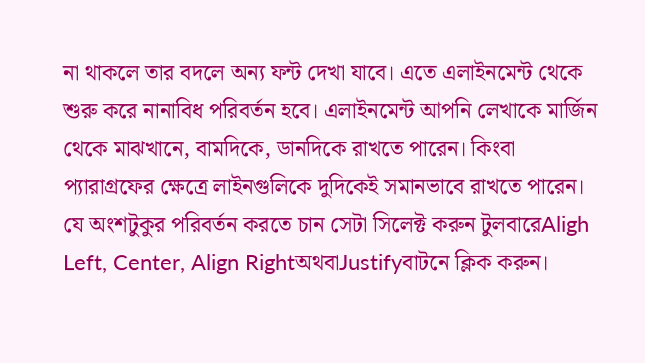না থাকলে তার বদলে অন্য ফন্ট দেখা যাবে। এতে এলাইনমেন্ট থেকে শুরু করে নানাবিধ পরিবর্তন হবে। এলাইনমেন্ট আপনি লেখাকে মার্জিন থেকে মাঝখানে, বামদিকে, ডানদিকে রাখতে পারেন। কিংবা প্যারাগ্রফের ক্ষেত্রে লাইনগুলিকে দুদিকেই সমানভাবে রাখতে পারেন। যে অংশটুকুর পরিবর্তন করতে চান সেটা সিলেক্ট করুন টুলবারেAligh Left, Center, Align RightঅথবাJustifyবাটনে ক্লিক করুন।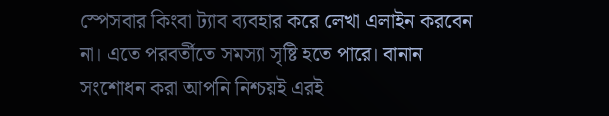স্পেসবার কিংবা ট্যাব ব্যবহার করে লেখা এলাইন করবেন না। এতে পরবর্তীতে সমস্যা সৃষ্টি হতে পারে। বানান সংশোধন করা আপনি নিশ্চয়ই এরই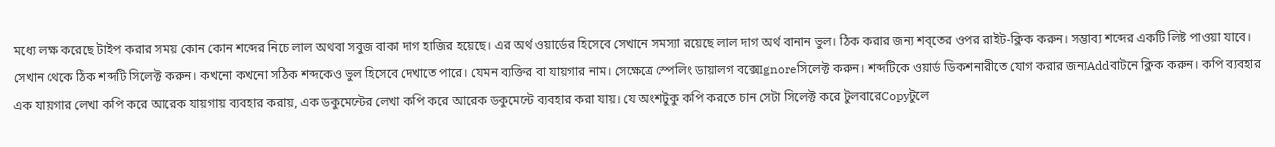মধ্যে লক্ষ করেছে টাইপ করার সময় কোন কোন শব্দের নিচে লাল অথবা সবুজ বাকা দাগ হাজির হয়েছে। এর অর্থ ওয়ার্ডের হিসেবে সেখানে সমস্যা রয়েছে লাল দাগ অর্থ বানান ভুল। ঠিক করার জন্য শব্তের ওপর রাইট-ক্লিক করুন। সম্ভাব্য শব্দের একটি লিষ্ট পাওয়া যাবে। সেখান থেকে ঠিক শব্দটি সিলেক্ট করুন। কখনো কখনো সঠিক শব্দকেও ভুল হিসেবে দেখাতে পারে। যেমন ব্যক্তির বা যায়গার নাম। সেক্ষেত্রে স্পেলিং ডায়ালগ বক্সেIgnoreসিলেক্ট করুন। শব্দটিকে ওয়ার্ড ডিকশনারীতে যোগ করার জন্যAddবাটনে ক্লিক করুন। কপি ব্যবহার এক যায়গার লেখা কপি করে আরেক যায়গায় ব্যবহার করায়, এক ডকুমেন্টের লেখা কপি করে আরেক ডকুমেন্টে ব্যবহার করা যায়। যে অংশটুকু কপি করতে চান সেটা সিলেক্ট করে টুলবারেCopyটুলে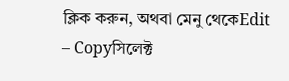ক্লিক করুন, অথবা মেনু থেকেEdit – Copyসিলেক্ট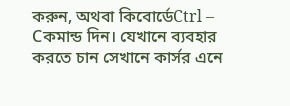করুন, অথবা কিবোর্ডেCtrl – Cকমান্ড দিন। যেখানে ব্যবহার করতে চান সেখানে কার্সর এনে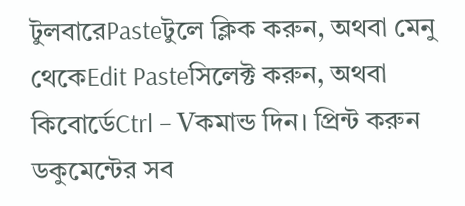টুলবারেPasteটুলে ক্লিক করুন, অথবা মেনু থেকেEdit Pasteসিলেক্ট করুন, অথবা কিবোর্ডেCtrl – Vকমান্ড দিন। প্রিন্ট করুন ডকুমেন্টের সব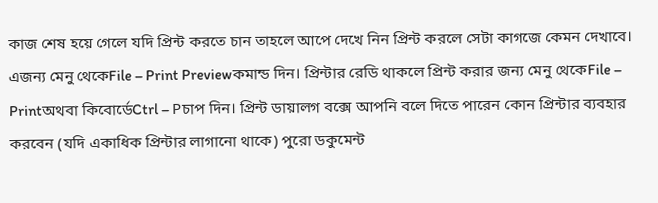কাজ শেষ হয়ে গেলে যদি প্রিন্ট করতে চান তাহলে আপে দেখে নিন প্রিন্ট করলে সেটা কাগজে কেমন দেখাবে। এজন্য মেনু থেকেFile – Print Previewকমান্ড দিন। প্রিন্টার রেডি থাকলে প্রিন্ট করার জন্য মেনু থেকেFile – Printঅথবা কিবোর্ডেCtrl – Pচাপ দিন। প্রিন্ট ডায়ালগ বক্সে আপনি বলে দিতে পারেন কোন প্রিন্টার ব্যবহার করবেন (যদি একাধিক প্রিন্টার লাগানো থাকে) পুরো ডকুমেন্ট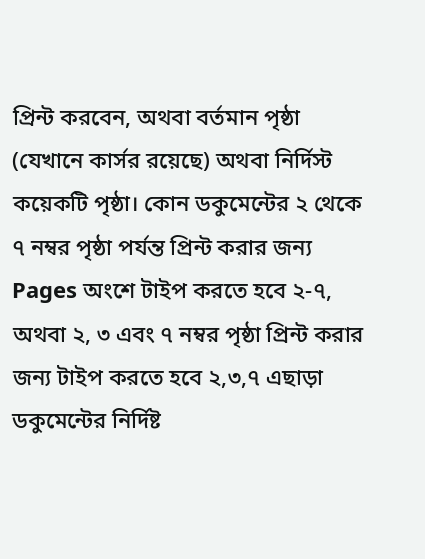প্রিন্ট করবেন, অথবা বর্তমান পৃষ্ঠা (যেখানে কার্সর রয়েছে) অথবা নির্দিস্ট কয়েকটি পৃষ্ঠা। কোন ডকুমেন্টের ২ থেকে ৭ নম্বর পৃষ্ঠা পর্যন্ত প্রিন্ট করার জন্য Pages অংশে টাইপ করতে হবে ২-৭, অথবা ২, ৩ এবং ৭ নম্বর পৃষ্ঠা প্রিন্ট করার জন্য টাইপ করতে হবে ২,৩,৭ এছাড়া ডকুমেন্টের নির্দিষ্ট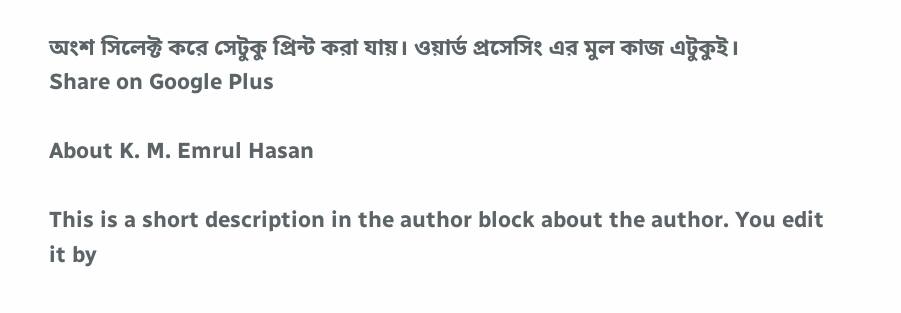অংশ সিলেক্ট করে সেটুকু প্রিন্ট করা যায়। ওয়ার্ড প্রসেসিং এর মুল কাজ এটুকুই।
Share on Google Plus

About K. M. Emrul Hasan

This is a short description in the author block about the author. You edit it by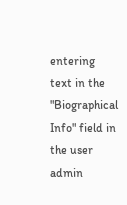entering text in the "Biographical Info" field in the user admin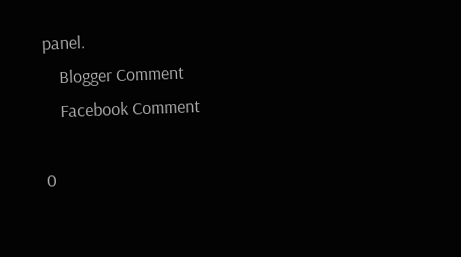panel.
    Blogger Comment
    Facebook Comment

0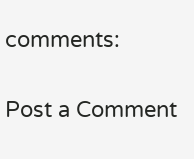comments:

Post a Comment